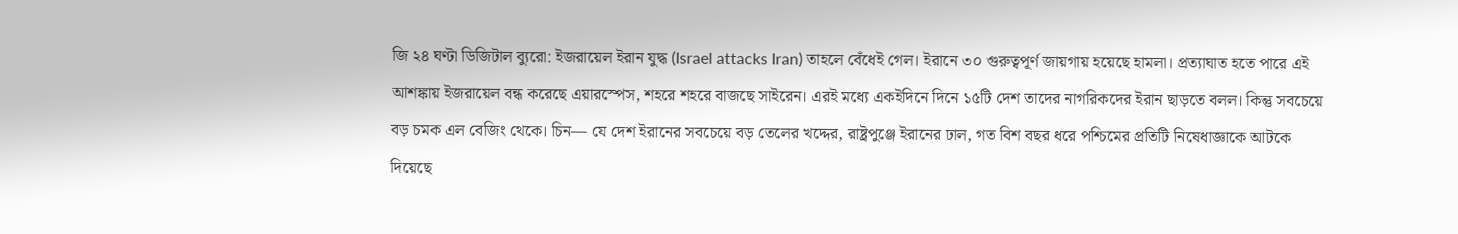জি ২৪ ঘণ্টা ডিজিটাল ব্যুরো: ইজরায়েল ইরান যুদ্ধ (Israel attacks Iran) তাহলে বেঁধেই গেল। ইরানে ৩০ গুরুত্বপূর্ণ জায়গায় হয়েছে হামলা। প্রত্যাঘাত হতে পারে এই আশঙ্কায় ইজরায়েল বন্ধ করেছে এয়ারস্পেস, শহরে শহরে বাজছে সাইরেন। এরই মধ্যে একইদিনে দিনে ১৫টি দেশ তাদের নাগরিকদের ইরান ছাড়তে বলল। কিন্তু সবচেয়ে বড় চমক এল বেজিং থেকে। চিন— যে দেশ ইরানের সবচেয়ে বড় তেলের খদ্দের, রাষ্ট্রপুঞ্জে ইরানের ঢাল, গত বিশ বছর ধরে পশ্চিমের প্রতিটি নিষেধাজ্ঞাকে আটকে দিয়েছে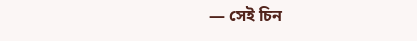— সেই চিন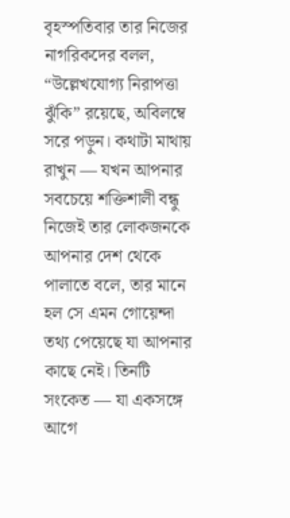বৃহস্পতিবার তার নিজের নাগরিকদের বলল, “উল্লেখযোগ্য নিরাপত্তা ঝুঁকি” রয়েছে, অবিলম্বে সরে পড়ুন। কথাটা মাথায় রাখুন — যখন আপনার সবচেয়ে শক্তিশালী বন্ধু নিজেই তার লোকজনকে আপনার দেশ থেকে পালাতে বলে, তার মানে হল সে এমন গোয়েন্দা তথ্য পেয়েছে যা আপনার কাছে নেই। তিনটি সংকেত — যা একসঙ্গে আগে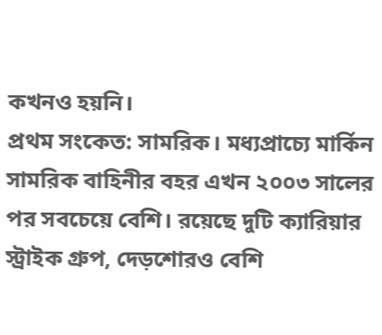কখনও হয়নি।
প্রথম সংকেত: সামরিক। মধ্যপ্রাচ্যে মার্কিন সামরিক বাহিনীর বহর এখন ২০০৩ সালের পর সবচেয়ে বেশি। রয়েছে দুটি ক্যারিয়ার স্ট্রাইক গ্রুপ, দেড়শোরও বেশি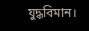যুদ্ধবিমান।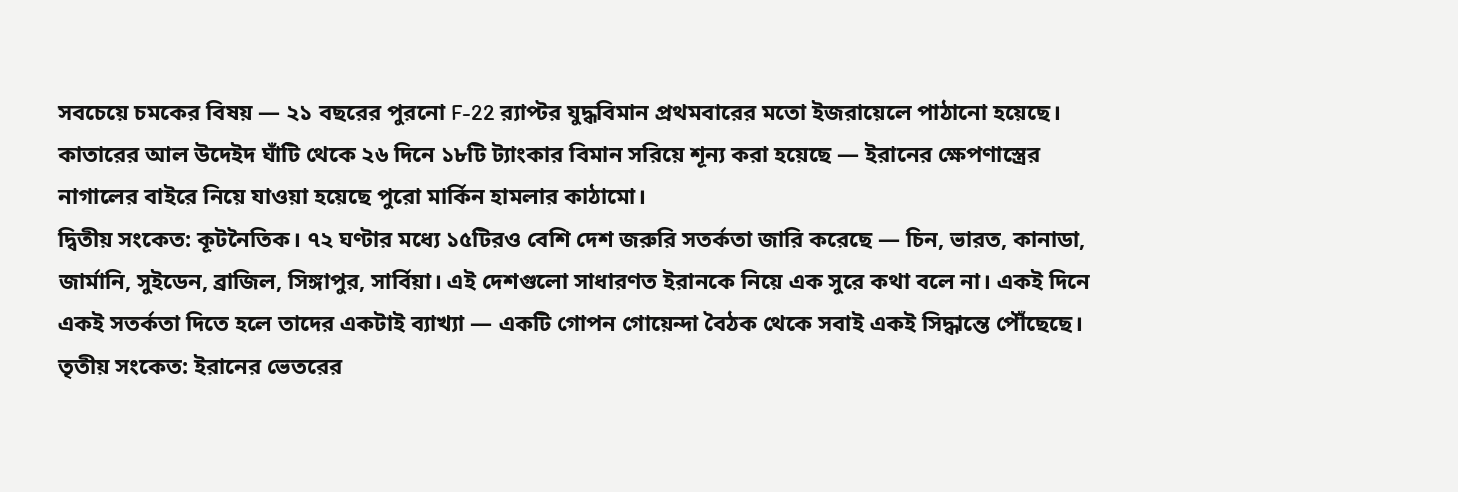সবচেয়ে চমকের বিষয় — ২১ বছরের পুরনো F-22 ব়্যাপ্টর যুদ্ধবিমান প্রথমবারের মতো ইজরায়েলে পাঠানো হয়েছে। কাতারের আল উদেইদ ঘাঁটি থেকে ২৬ দিনে ১৮টি ট্যাংকার বিমান সরিয়ে শূন্য করা হয়েছে — ইরানের ক্ষেপণাস্ত্রের নাগালের বাইরে নিয়ে যাওয়া হয়েছে পুরো মার্কিন হামলার কাঠামো।
দ্বিতীয় সংকেত: কূটনৈতিক। ৭২ ঘণ্টার মধ্যে ১৫টিরও বেশি দেশ জরুরি সতর্কতা জারি করেছে — চিন, ভারত, কানাডা, জার্মানি, সুইডেন, ব্রাজিল, সিঙ্গাপুর, সার্বিয়া। এই দেশগুলো সাধারণত ইরানকে নিয়ে এক সুরে কথা বলে না। একই দিনে একই সতর্কতা দিতে হলে তাদের একটাই ব্যাখ্যা — একটি গোপন গোয়েন্দা বৈঠক থেকে সবাই একই সিদ্ধান্তে পৌঁছেছে।
তৃতীয় সংকেত: ইরানের ভেতরের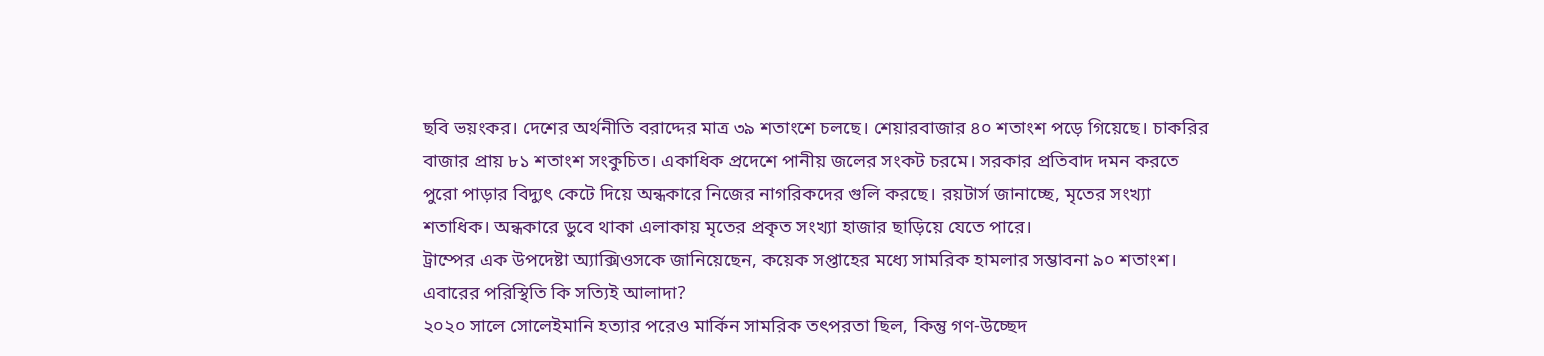ছবি ভয়ংকর। দেশের অর্থনীতি বরাদ্দের মাত্র ৩৯ শতাংশে চলছে। শেয়ারবাজার ৪০ শতাংশ পড়ে গিয়েছে। চাকরির বাজার প্রায় ৮১ শতাংশ সংকুচিত। একাধিক প্রদেশে পানীয় জলের সংকট চরমে। সরকার প্রতিবাদ দমন করতে পুরো পাড়ার বিদ্যুৎ কেটে দিয়ে অন্ধকারে নিজের নাগরিকদের গুলি করছে। রয়টার্স জানাচ্ছে, মৃতের সংখ্যা শতাধিক। অন্ধকারে ডুবে থাকা এলাকায় মৃতের প্রকৃত সংখ্যা হাজার ছাড়িয়ে যেতে পারে।
ট্রাম্পের এক উপদেষ্টা অ্যাক্সিওসকে জানিয়েছেন, কয়েক সপ্তাহের মধ্যে সামরিক হামলার সম্ভাবনা ৯০ শতাংশ। এবারের পরিস্থিতি কি সত্যিই আলাদা?
২০২০ সালে সোলেইমানি হত্যার পরেও মার্কিন সামরিক তৎপরতা ছিল, কিন্তু গণ-উচ্ছেদ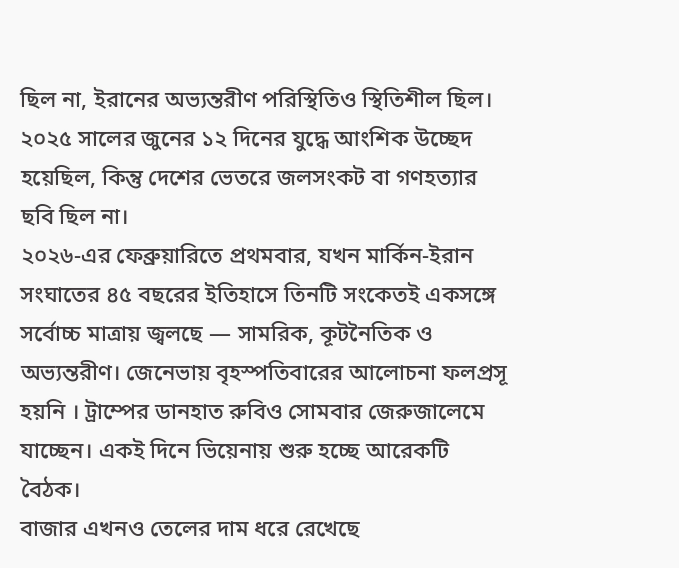ছিল না, ইরানের অভ্যন্তরীণ পরিস্থিতিও স্থিতিশীল ছিল। ২০২৫ সালের জুনের ১২ দিনের যুদ্ধে আংশিক উচ্ছেদ হয়েছিল, কিন্তু দেশের ভেতরে জলসংকট বা গণহত্যার ছবি ছিল না।
২০২৬-এর ফেব্রুয়ারিতে প্রথমবার, যখন মার্কিন-ইরান সংঘাতের ৪৫ বছরের ইতিহাসে তিনটি সংকেতই একসঙ্গে সর্বোচ্চ মাত্রায় জ্বলছে — সামরিক, কূটনৈতিক ও অভ্যন্তরীণ। জেনেভায় বৃহস্পতিবারের আলোচনা ফলপ্রসূ হয়নি । ট্রাম্পের ডানহাত রুবিও সোমবার জেরুজালেমে যাচ্ছেন। একই দিনে ভিয়েনায় শুরু হচ্ছে আরেকটি বৈঠক।
বাজার এখনও তেলের দাম ধরে রেখেছে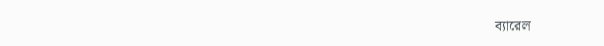ব্যারেল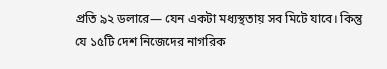প্রতি ৯২ ডলারে— যেন একটা মধ্যস্থতায় সব মিটে যাবে। কিন্তু যে ১৫টি দেশ নিজেদের নাগরিক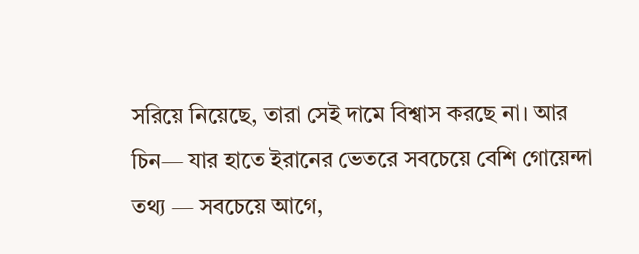সরিয়ে নিয়েছে, তারা সেই দামে বিশ্বাস করছে না। আর চিন— যার হাতে ইরানের ভেতরে সবচেয়ে বেশি গোয়েন্দা তথ্য — সবচেয়ে আগে,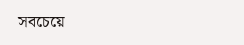সবচেয়ে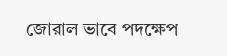জোরাল ভাবে পদক্ষেপ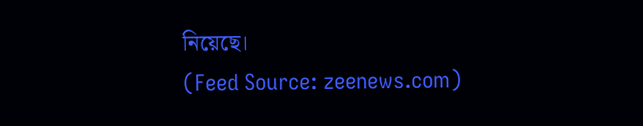নিয়েছে।
(Feed Source: zeenews.com)